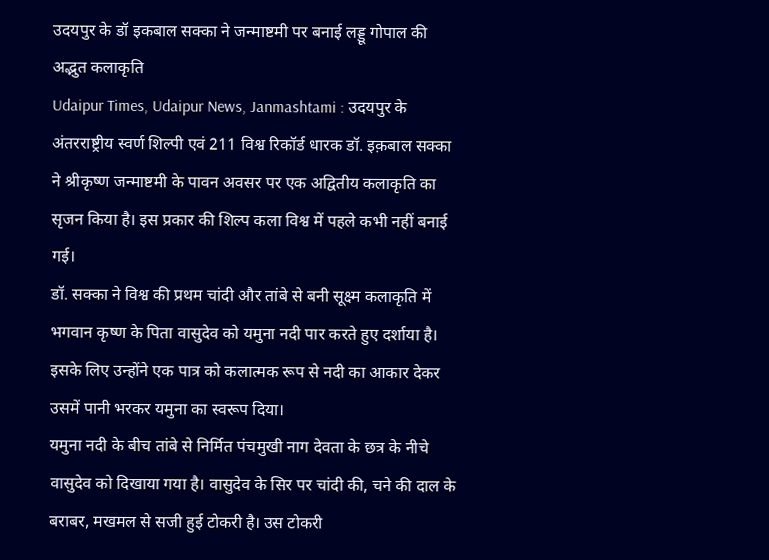उदयपुर के डॉ इकबाल सक्का ने जन्माष्टमी पर बनाई लड्डू गोपाल की अद्भुत कलाकृति
Udaipur Times, Udaipur News, Janmashtami : उदयपुर के अंतरराष्ट्रीय स्वर्ण शिल्पी एवं 211 विश्व रिकॉर्ड धारक डॉ. इक़बाल सक्का ने श्रीकृष्ण जन्माष्टमी के पावन अवसर पर एक अद्वितीय कलाकृति का सृजन किया है। इस प्रकार की शिल्प कला विश्व में पहले कभी नहीं बनाई गई।
डॉ. सक्का ने विश्व की प्रथम चांदी और तांबे से बनी सूक्ष्म कलाकृति में भगवान कृष्ण के पिता वासुदेव को यमुना नदी पार करते हुए दर्शाया है। इसके लिए उन्होंने एक पात्र को कलात्मक रूप से नदी का आकार देकर उसमें पानी भरकर यमुना का स्वरूप दिया।
यमुना नदी के बीच तांबे से निर्मित पंचमुखी नाग देवता के छत्र के नीचे वासुदेव को दिखाया गया है। वासुदेव के सिर पर चांदी की, चने की दाल के बराबर, मखमल से सजी हुई टोकरी है। उस टोकरी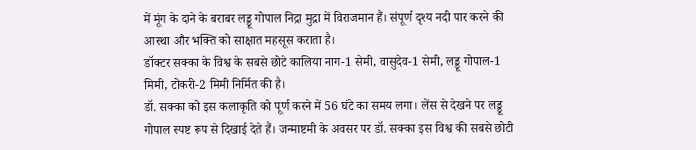में मूंग के दाने के बराबर लड्डू गोपाल निद्रा मुद्रा में विराजमान हैं। संपूर्ण दृश्य नदी पार करने की आस्था और भक्ति को साक्षात महसूस कराता है।
डॉक्टर सक्का के विश्व के सबसे छोटे कालिया नाग-1 सेमी, वासुदेव-1 सेमी, लड्डू गोपाल-1 मिमी, टोकरी-2 मिमी निर्मित की है।
डॉ. सक्का को इस कलाकृति को पूर्ण करने में 56 घंटे का समय लगा। लेंस से देखने पर लड्डू गोपाल स्पष्ट रूप से दिखाई देते हैं। जन्माष्टमी के अवसर पर डॉ. सक्का इस विश्व की सबसे छोटी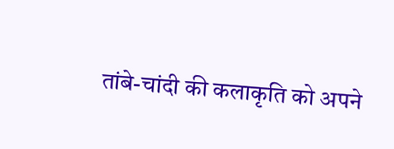तांबे-चांदी की कलाकृति को अपने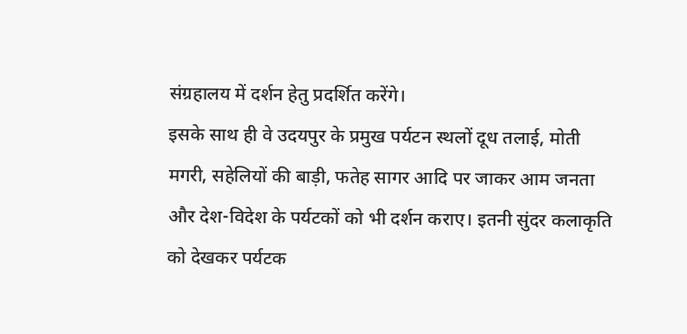संग्रहालय में दर्शन हेतु प्रदर्शित करेंगे।
इसके साथ ही वे उदयपुर के प्रमुख पर्यटन स्थलों दूध तलाई, मोती मगरी, सहेलियों की बाड़ी, फतेह सागर आदि पर जाकर आम जनता और देश-विदेश के पर्यटकों को भी दर्शन कराए। इतनी सुंदर कलाकृति को देखकर पर्यटक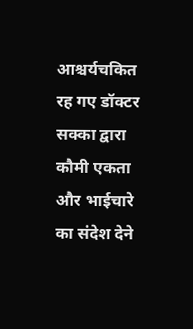आश्चर्यचकित रह गए डॉक्टर सक्का द्वारा कौमी एकता और भाईचारे का संदेश देने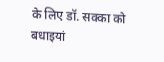के लिए डॉ. सक्का को बधाइयां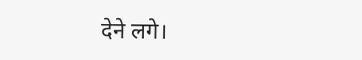देने लगे।